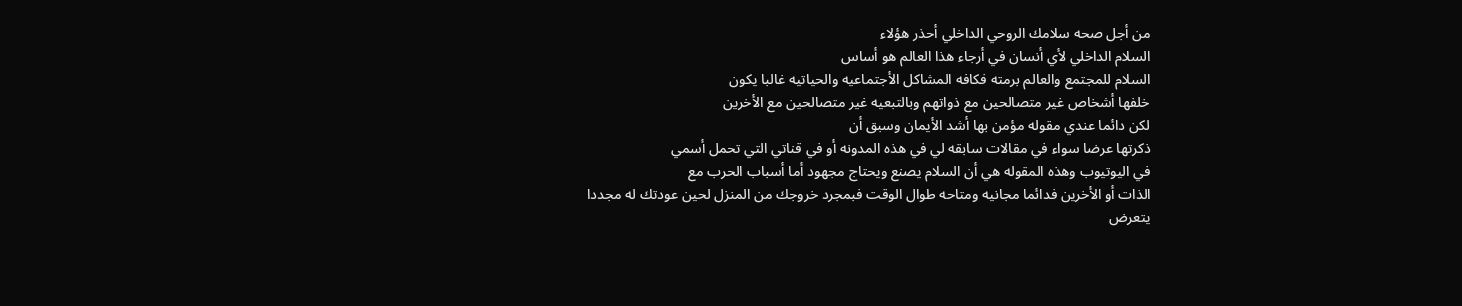من أجل صحه سلامك الروحي الداخلي أحذر هؤلاء
السلام الداخلي لأي أنسان في أرجاء هذا العالم هو أساس
السلام للمجتمع والعالم برمته فكافه المشاكل الأجتماعيه والحياتيه غالبا يكون
خلفها أشخاص غير متصالحين مع ذواتهم وبالتبعيه غير متصالحين مع الأخرين
لكن دائما عندي مقوله مؤمن بها أشد الأيمان وسبق أن
ذكرتها عرضا سواء في مقالات سابقه لي في هذه المدونه أو في قناتي التي تحمل أسمي
في اليوتيوب وهذه المقوله هي أن السلام يصنع ويحتاج مجهود أما أسباب الحرب مع
الذات أو الأخرين فدائما مجانيه ومتاحه طوال الوقت فبمجرد خروجك من المنزل لحين عودتك له مجددا
يتعرض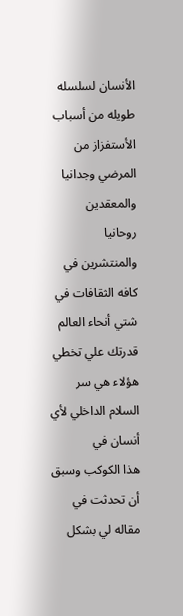الأنسان لسلسله طويله من أسباب الأستفزاز من المرضي وجدانيا والمعقدين
روحانيا والمنتشرين في كافه الثقافات في شتي أنحاء العالم
قدرتك علي تخطي هؤلاء هي سر السلام الداخلي لأي أنسان في
هذا الكوكب وسبق أن تحدثت في مقاله لي بشكل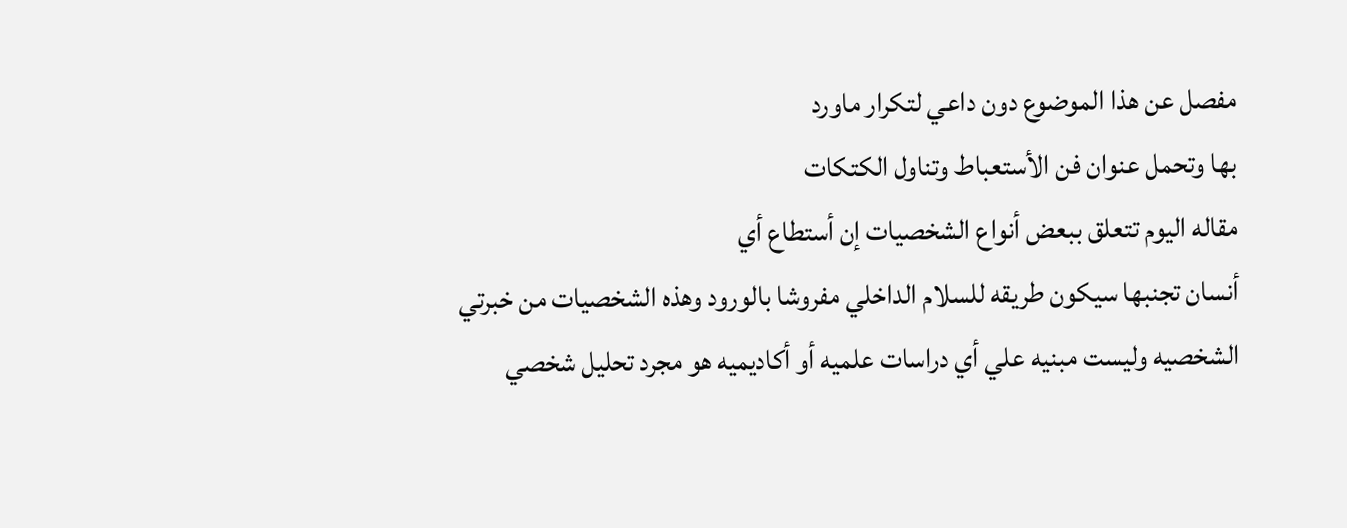مفصل عن هذا الموضوع دون داعي لتكرار ماورد
بها وتحمل عنوان فن الأستعباط وتناول الكتكات
مقاله اليوم تتعلق ببعض أنواع الشخصيات إن أستطاع أي
أنسان تجنبها سيكون طريقه للسلام الداخلي مفروشا بالورود وهذه الشخصيات من خبرتي
الشخصيه وليست مبنيه علي أي دراسات علميه أو أكاديميه هو مجرد تحليل شخصي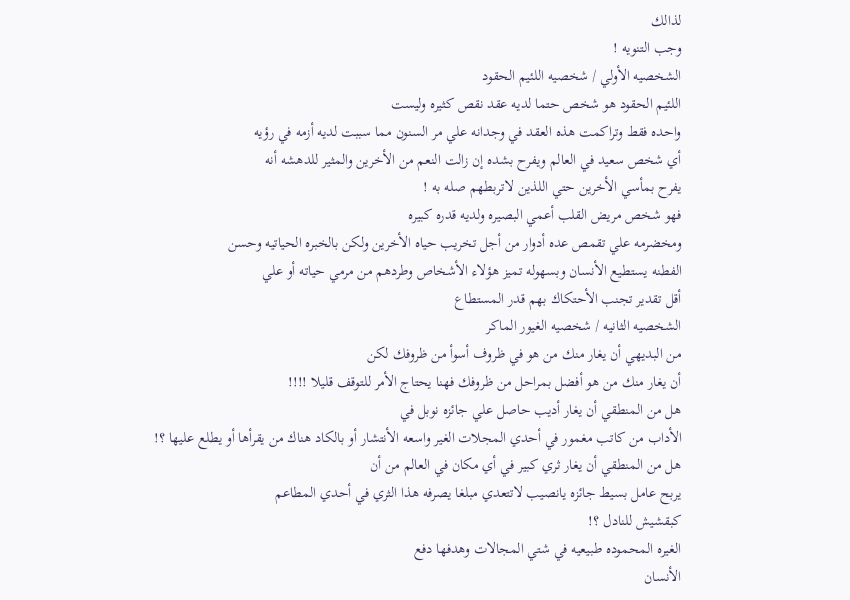لذالك
وجب التنويه !
الشخصيه الأولي / شخصيه اللئيم الحقود
اللئيم الحقود هو شخص حتما لديه عقد نقص كثيره وليست
واحده فقط وتراكمت هذه العقد في وجدانه علي مر السنون مما سببت لديه أزمه في رؤيه
أي شخص سعيد في العالم ويفرح بشده إن زالت النعم من الأخرين والمثير للدهشه أنه
يفرح بمأسي الأخرين حتي اللذين لاتربطهم صله به !
فهو شخص مريض القلب أعمي البصيره ولديه قدره كبيره
ومخضرمه علي تقمص عده أدوار من أجل تخريب حياه الأخرين ولكن بالخبره الحياتيه وحسن
الفطنه يستطيع الأنسان وبسهوله تميز هؤلاء الأشخاص وطردهم من مرمي حياته أو علي
أقل تقدير تجنب الأحتكاك بهم قدر المستطاع
الشخصيه الثانيه / شخصيه الغيور الماكر
من البديهي أن يغار منك من هو في ظروف أسوأ من ظروفك لكن
أن يغار منك من هو أفضل بمراحل من ظروفك فهنا يحتاج الأمر للتوقف قليلا !!!!
هل من المنطقي أن يغار أديب حاصل علي جائزه نوبل في
الأداب من كاتب مغمور في أحدي المجلات الغير واسعه الأنتشار أو بالكاد هناك من يقرأها أو يطلع عليها ؟!
هل من المنطقي أن يغار ثري كبير في أي مكان في العالم من أن
يربح عامل بسيط جائزه يانصيب لاتتعدي مبلغا يصرفه هذا الثري في أحدي المطاعم
كبقشيش للنادل ؟!
الغيره المحموده طبيعيه في شتي المجالات وهدفها دفع
الأنسان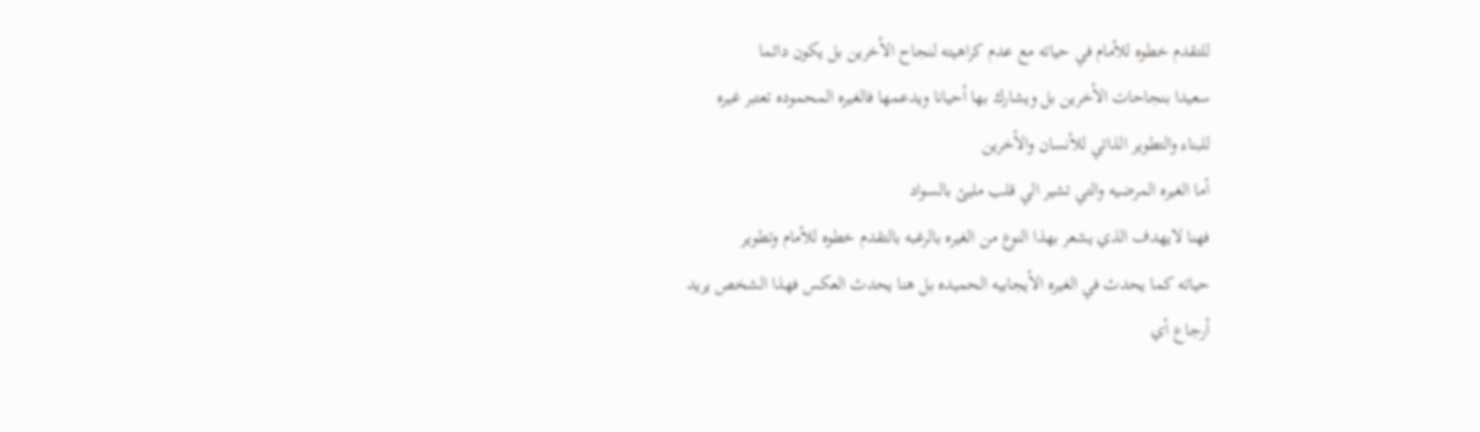للتقدم خطوه للأمام في حياته مع عدم كراهيته لنجاح الأخرين بل يكون دائما
سعيدا بنجاحات الأخرين بل ويشارك بها أحيانا ويدعمها فالغيره المحموده تعتبر غيره
للبناء والتطوير الذاتي للأنسان والأخرين
أما الغيره المرضيه والتي تشير الي قلب مليئ بالسواد
فهنا لايهدف الذي يشعر بهذا النوع من الغيره بالرغبه بالتقدم خطوه للأمام وتطوير
حياته كما يحدث في الغيره الأيجابيه الحميده بل هنا يحدث العكس فهذا الشخص يريد
أرجاع أي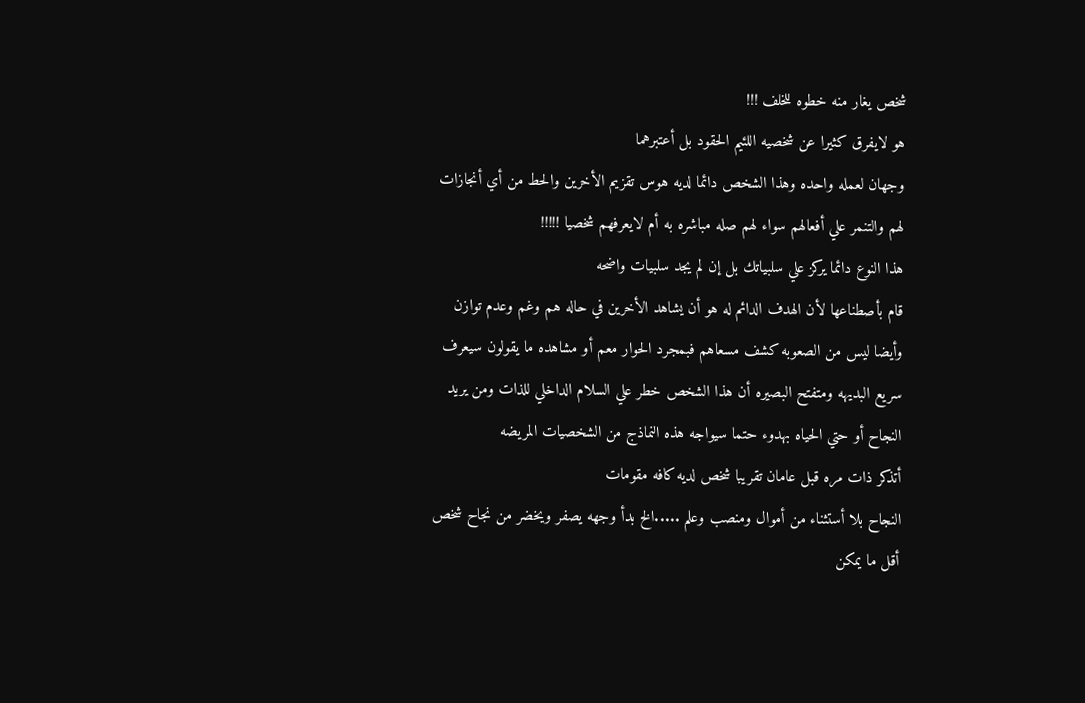شخص يغار منه خطوه للخلف !!!
هو لايفرق كثيرا عن شخصيه اللئيم الحقود بل أعتبرهما
وجهان لعمله واحده وهذا الشخص دائما لديه هوس تقزيم الأخرين والحط من أي أنجازات
لهم والتنمر علي أفعالهم سواء لهم صله مباشره به أم لايعرفهم شخصيا !!!!!
هذا النوع دائما يركز علي سلبياتك بل إن لم يجد سلبيات واضحه
قام بأصطناعها لأن الهدف الدائم له هو أن يشاهد الأخرين في حاله هم وغم وعدم توازن
وأيضا ليس من الصعوبه كشف مسعاهم فبمجرد الحوار معم أو مشاهده ما يقولون سيعرف
سريع البديهه ومتفتح البصيره أن هذا الشخص خطر علي السلام الداخلي للذات ومن يريد
النجاح أو حتي الحياه بهدوء حتما سيواجه هذه النماذج من الشخصيات المريضه
أتذكر ذات مره قبل عامان تقريبا شخص لديه كافه مقومات
النجاح بلا أستثناء من أموال ومنصب وعلم .....الخ بدأ وجهه يصفر ويخضر من نجاح شخص
أقل ما يمكن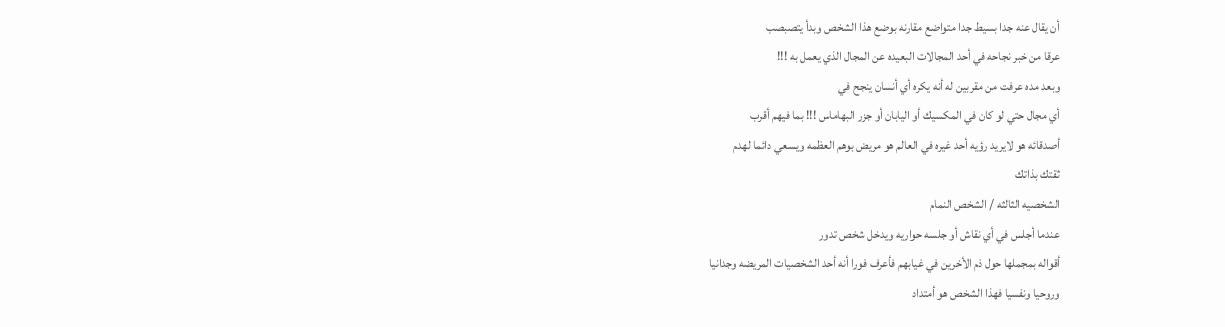أن يقال عنه جدا بسيط جدا متواضع مقارنه بوضع هذا الشخص وبدأ يتصبصب
عرقا من خبر نجاحه في أحد المجالات البعيده عن المجال الذي يعمل به !!!
وبعد مده عرفت من مقربين له أنه يكره أي أنسان ينجح في
أي مجال حتي لو كان في المكسيك أو اليابان أو جزر البهاماس !!! بما فيهم أقرب
أصدقائه هو لايريد رؤيه أحد غيره في العالم هو مريض بوهم العظمه ويسعي دائما لهدم
ثقتك بذاتك
الشخصيه الثالثه / الشخص النمام
عندما أجلس في أي نقاش أو جلسه حواريه ويدخل شخص تدور
أقواله بمجملها حول ذم الأخرين في غيابهم فأعرف فورا أنه أحد الشخصيات المريضه وجدانيا
وروحيا ونفسيا فهذا الشخص هو أمتداد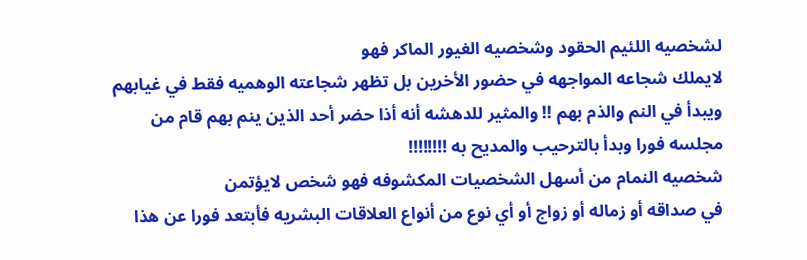لشخصيه اللئيم الحقود وشخصيه الغيور الماكر فهو
لايملك شجاعه المواجهه في حضور الأخرين بل تظهر شجاعته الوهميه فقط في غيابهم
ويبدأ في النم والذم بهم !! والمثير للدهشه أنه أذا حضر أحد الذين ينم بهم قام من
مجلسه فورا وبدأ بالترحيب والمديح به !!!!!!!!
شخصيه النمام من أسهل الشخصيات المكشوفه فهو شخص لايؤتمن
في صداقه أو زماله أو زواج أو أي نوع من أنواع العلاقات البشريه فأبتعد فورا عن هذا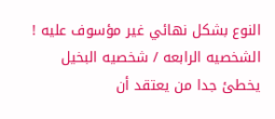النوع بشكل نهائي غير مؤسوف عليه !
الشخصيه الرابعه / شخصيه البخيل
يخطئ جدا من يعتقد أن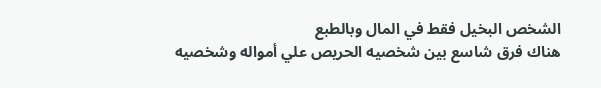الشخص البخيل فقط في المال وبالطبع
هناك فرق شاسع بين شخصيه الحريص علي أمواله وشخصيه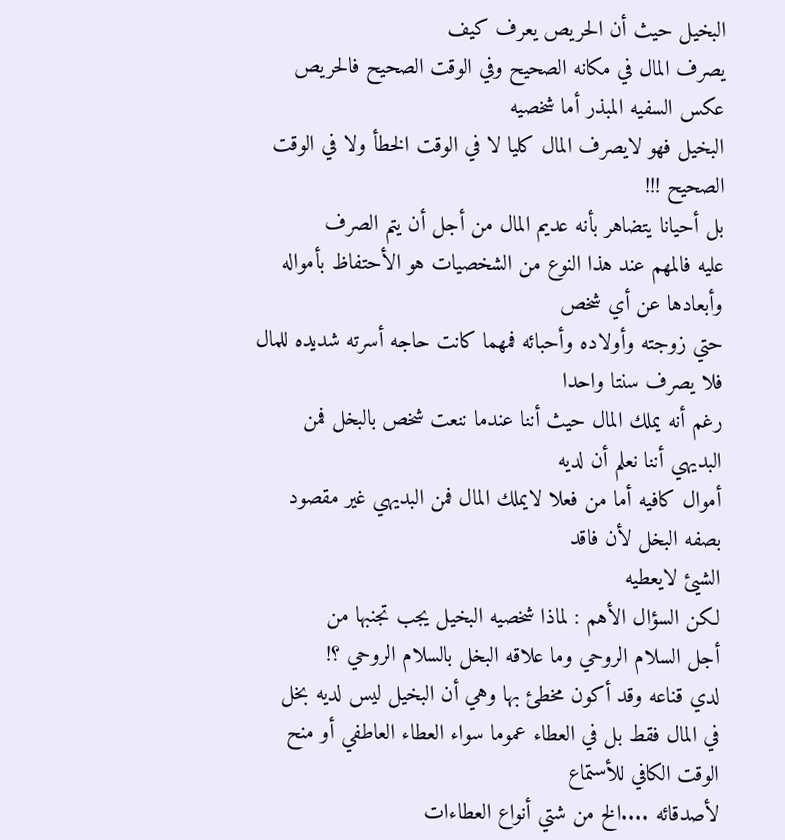البخيل حيث أن الحريص يعرف كيف
يصرف المال في مكانه الصحيح وفي الوقت الصحيح فالحريص عكس السفيه المبذر أما شخصيه
البخيل فهو لايصرف المال كليا لا في الوقت الخطأ ولا في الوقت الصحيح !!!
بل أحيانا يتضاهر بأنه عديم المال من أجل أن يتم الصرف
عليه فالمهم عند هذا النوع من الشخصيات هو الأحتفاظ بأمواله وأبعادها عن أي شخص
حتي زوجته وأولاده وأحبائه فمهما كانت حاجه أسرته شديده للمال فلا يصرف سنتا واحدا
رغم أنه يملك المال حيث أننا عندما ننعت شخص بالبخل فمن البديهي أننا نعلم أن لديه
أموال كافيه أما من فعلا لايملك المال فمن البديهي غير مقصود بصفه البخل لأن فاقد
الشيئ لايعطيه
لكن السؤال الأهم : لماذا شخصيه البخيل يجب تجنبها من
أجل السلام الروحي وما علاقه البخل بالسلام الروحي ؟!
لدي قناعه وقد أكون مخطئ بها وهي أن البخيل ليس لديه بخل
في المال فقط بل في العطاء عموما سواء العطاء العاطفي أو منح الوقت الكافي للأستماع
لأصدقائه ....الخ من شتي أنواع العطاءات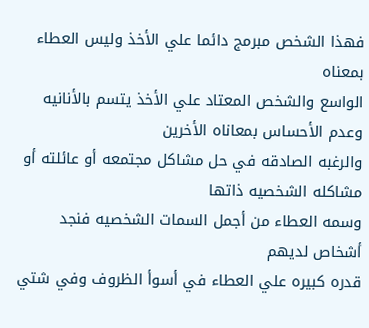فهذا الشخص مبرمج دائما علي الأخذ وليس العطاء بمعناه
الواسع والشخص المعتاد علي الأخذ يتسم بالأنانيه وعدم الأحساس بمعاناه الأخرين
والرغبه الصادقه في حل مشاكل مجتمعه أو عائلته أو مشاكله الشخصيه ذاتها
وسمه العطاء من أجمل السمات الشخصيه فنجد أشخاص لديهم
قدره كبيره علي العطاء في أسوأ الظروف وفي شتي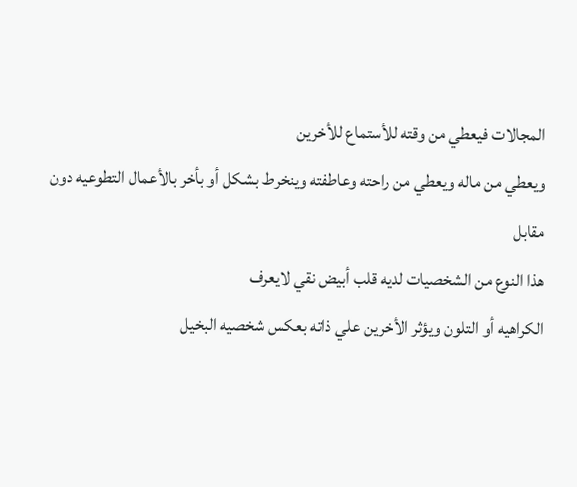المجالات فيعطي من وقته للأستماع للأخرين
ويعطي من ماله ويعطي من راحته وعاطفته وينخرط بشكل أو بأخر بالأعمال التطوعيه دون
مقابل
هذا النوع من الشخصيات لديه قلب أبيض نقي لايعرف
الكراهيه أو التلون ويؤثر الأخرين علي ذاته بعكس شخصيه البخيل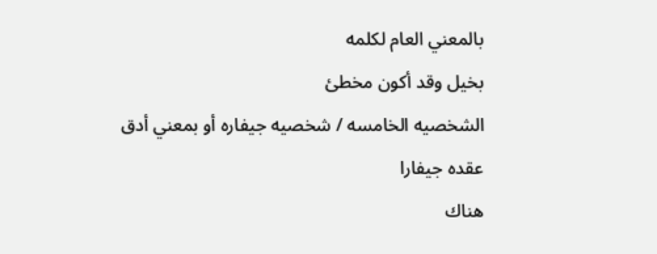بالمعني العام لكلمه
بخيل وقد أكون مخطئ
الشخصيه الخامسه / شخصيه جيفاره أو بمعني أدق عقده جيفارا
هناك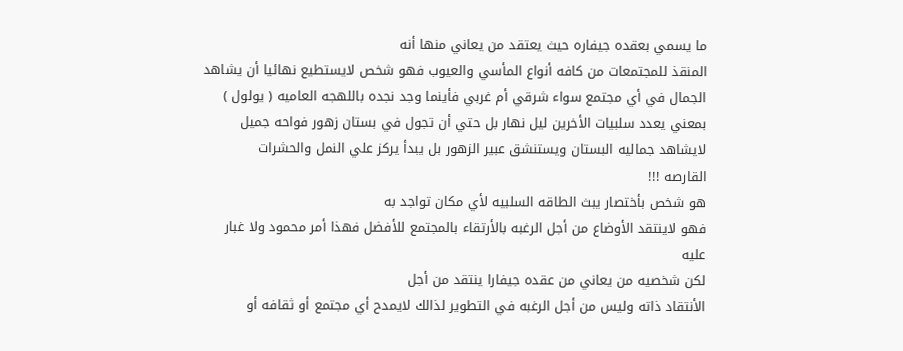ما يسمي بعقده جيفاره حيث يعتقد من يعاني منها أنه
المنقذ للمجتمعات من كافه أنواع المأسي والعيوب فهو شخص لايستطيع نهائيا أن يشاهد
الجمال في أي مجتمع سواء شرقي أم غربي فأينما وجد نجده باللهجه العاميه ( يولول )
بمعني يعدد سلبيات الأخرين ليل نهار بل حتي أن تجول في بستان زهور فواحه جميل
لايشاهد جماليه البستان ويستنشق عبير الزهور بل يبدأ يركز علي النمل والحشرات
القارصه !!!
هو شخص بأختصار يبث الطاقه السلبيه لأي مكان تواجد به
فهو لاينتقد الأوضاع من أجل الرغبه بالأرتقاء بالمجتمع للأفضل فهذا أمر محمود ولا غبار
عليه
لكن شخصيه من يعاني من عقده جيفارا ينتقد من أجل
الأنتقاد ذاته وليس من أجل الرغبه في التطوير لذالك لايمدح أي مجتمع أو ثقافه أو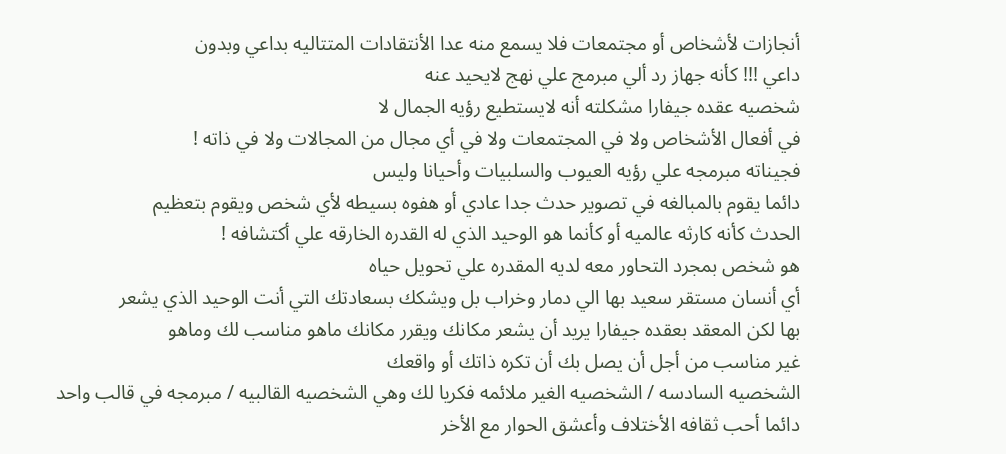أنجازات لأشخاص أو مجتمعات فلا يسمع منه عدا الأنتقادات المتتاليه بداعي وبدون
داعي !!! كأنه جهاز رد ألي مبرمج علي نهج لايحيد عنه
شخصيه عقده جيفارا مشكلته أنه لايستطيع رؤيه الجمال لا
في أفعال الأشخاص ولا في المجتمعات ولا في أي مجال من المجالات ولا في ذاته !
فجيناته مبرمجه علي رؤيه العيوب والسلبيات وأحيانا وليس
دائما يقوم بالمبالغه في تصوير حدث جدا عادي أو هفوه بسيطه لأي شخص ويقوم بتعظيم
الحدث كأنه كارثه عالميه أو كأنما هو الوحيد الذي له القدره الخارقه علي أكتشافه !
هو شخص بمجرد التحاور معه لديه المقدره علي تحويل حياه
أي أنسان مستقر سعيد بها الي دمار وخراب بل ويشكك بسعادتك التي أنت الوحيد الذي يشعر
بها لكن المعقد بعقده جيفارا يريد أن يشعر مكانك ويقرر مكانك ماهو مناسب لك وماهو
غير مناسب من أجل أن يصل بك أن تكره ذاتك أو واقعك
الشخصيه السادسه / الشخصيه الغير ملائمه فكريا لك وهي الشخصيه القالبيه / مبرمجه في قالب واحد
دائما أحب ثقافه الأختلاف وأعشق الحوار مع الأخر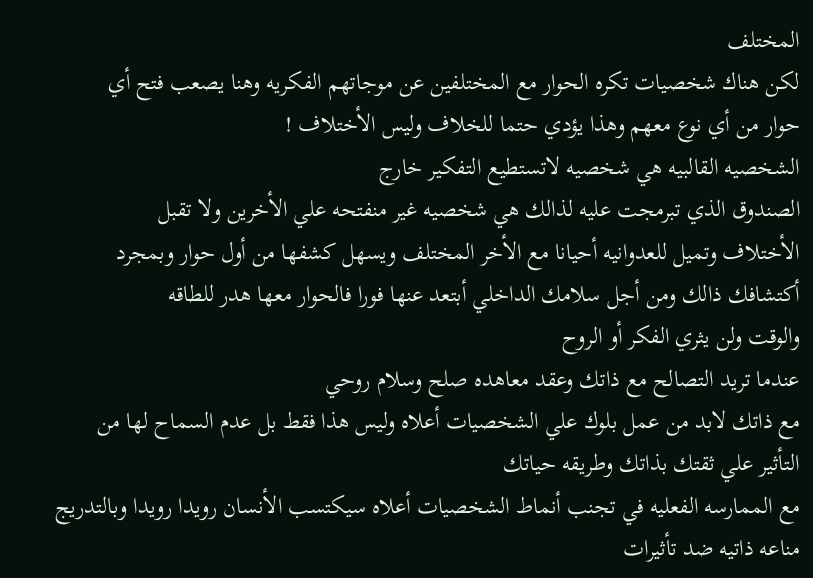المختلف
لكن هناك شخصيات تكره الحوار مع المختلفين عن موجاتهم الفكريه وهنا يصعب فتح أي
حوار من أي نوع معهم وهذا يؤدي حتما للخلاف وليس الأختلاف !
الشخصيه القالبيه هي شخصيه لاتستطيع التفكير خارج
الصندوق الذي تبرمجت عليه لذالك هي شخصيه غير منفتحه علي الأخرين ولا تقبل
الأختلاف وتميل للعدوانيه أحيانا مع الأخر المختلف ويسهل كشفها من أول حوار وبمجرد
أكتشافك ذالك ومن أجل سلامك الداخلي أبتعد عنها فورا فالحوار معها هدر للطاقه
والوقت ولن يثري الفكر أو الروح
عندما تريد التصالح مع ذاتك وعقد معاهده صلح وسلام روحي
مع ذاتك لابد من عمل بلوك علي الشخصيات أعلاه وليس هذا فقط بل عدم السماح لها من
التأثير علي ثقتك بذاتك وطريقه حياتك
مع الممارسه الفعليه في تجنب أنماط الشخصيات أعلاه سيكتسب الأنسان رويدا رويدا وبالتدريج مناعه ذاتيه ضد تأثيرات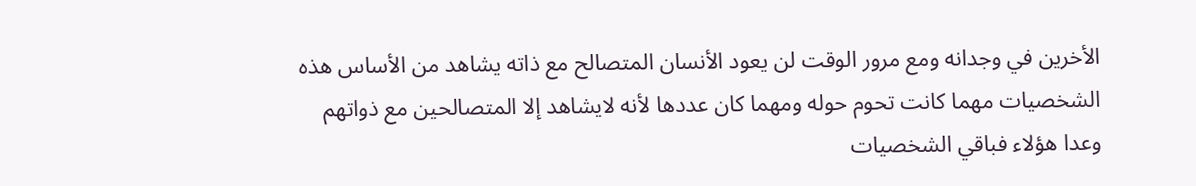الأخرين في وجدانه ومع مرور الوقت لن يعود الأنسان المتصالح مع ذاته يشاهد من الأساس هذه الشخصيات مهما كانت تحوم حوله ومهما كان عددها لأنه لايشاهد إلا المتصالحين مع ذواتهم وعدا هؤلاء فباقي الشخصيات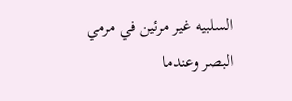السلبيه غير مرئين في مرمي البصر وعندما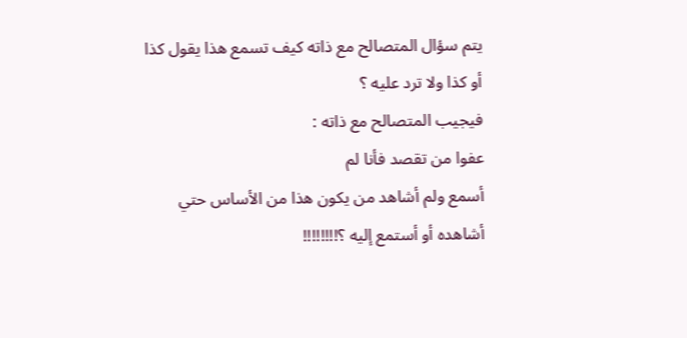يتم سؤال المتصالح مع ذاته كيف تسمع هذا يقول كذا أو كذا ولا ترد عليه ؟
فيجيب المتصالح مع ذاته :
عفوا من تقصد فأنا لم
أسمع ولم أشاهد من يكون هذا من الأساس حتي أشاهده أو أستمع إليه ؟!!!!!!!!